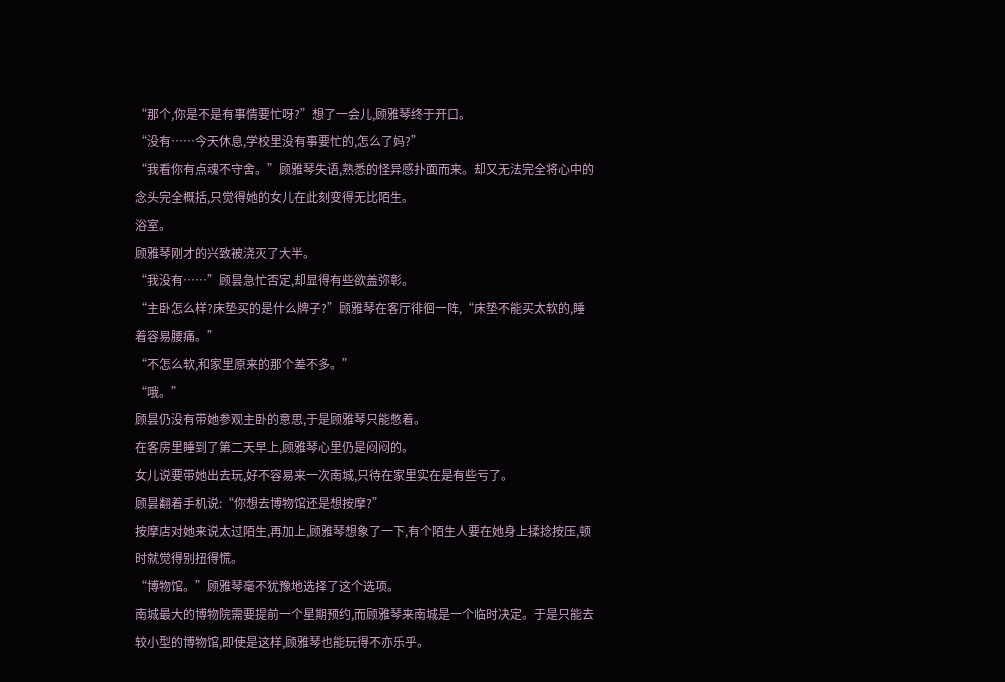“那个,你是不是有事情要忙呀?”想了一会儿,顾雅琴终于开口。
“没有……今天休息,学校里没有事要忙的,怎么了妈?”
“我看你有点魂不守舍。”顾雅琴失语,熟悉的怪异感扑面而来。却又无法完全将心中的念头完全概括,只觉得她的女儿在此刻变得无比陌生。
浴室。
顾雅琴刚才的兴致被浇灭了大半。
“我没有……”顾昙急忙否定,却显得有些欲盖弥彰。
“主卧怎么样?床垫买的是什么牌子?”顾雅琴在客厅徘徊一阵,“床垫不能买太软的,睡着容易腰痛。”
“不怎么软,和家里原来的那个差不多。”
“哦。”
顾昙仍没有带她参观主卧的意思,于是顾雅琴只能憋着。
在客房里睡到了第二天早上,顾雅琴心里仍是闷闷的。
女儿说要带她出去玩,好不容易来一次南城,只待在家里实在是有些亏了。
顾昙翻着手机说:“你想去博物馆还是想按摩?”
按摩店对她来说太过陌生,再加上,顾雅琴想象了一下,有个陌生人要在她身上揉捻按压,顿时就觉得别扭得慌。
“博物馆。”顾雅琴毫不犹豫地选择了这个选项。
南城最大的博物院需要提前一个星期预约,而顾雅琴来南城是一个临时决定。于是只能去较小型的博物馆,即使是这样,顾雅琴也能玩得不亦乐乎。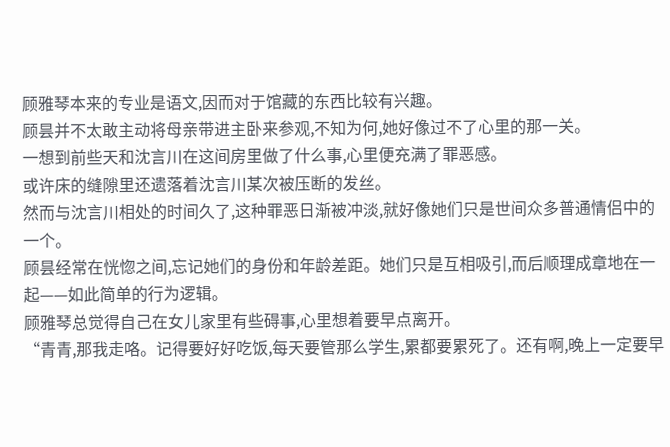顾雅琴本来的专业是语文,因而对于馆藏的东西比较有兴趣。
顾昙并不太敢主动将母亲带进主卧来参观,不知为何,她好像过不了心里的那一关。
一想到前些天和沈言川在这间房里做了什么事,心里便充满了罪恶感。
或许床的缝隙里还遗落着沈言川某次被压断的发丝。
然而与沈言川相处的时间久了,这种罪恶日渐被冲淡,就好像她们只是世间众多普通情侣中的一个。
顾昙经常在恍惚之间,忘记她们的身份和年龄差距。她们只是互相吸引,而后顺理成章地在一起——如此简单的行为逻辑。
顾雅琴总觉得自己在女儿家里有些碍事,心里想着要早点离开。
“青青,那我走咯。记得要好好吃饭,每天要管那么学生,累都要累死了。还有啊,晚上一定要早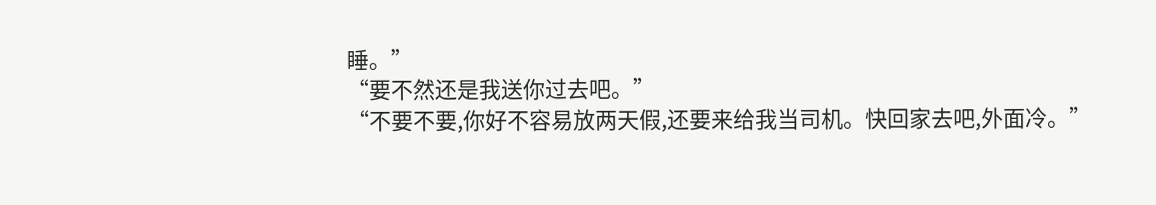睡。”
“要不然还是我送你过去吧。”
“不要不要,你好不容易放两天假,还要来给我当司机。快回家去吧,外面冷。”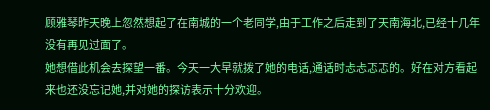顾雅琴昨天晚上忽然想起了在南城的一个老同学,由于工作之后走到了天南海北,已经十几年没有再见过面了。
她想借此机会去探望一番。今天一大早就拨了她的电话,通话时忐忐忑忑的。好在对方看起来也还没忘记她,并对她的探访表示十分欢迎。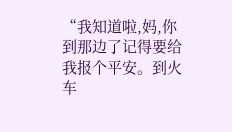“我知道啦,妈,你到那边了记得要给我报个平安。到火车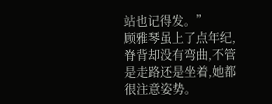站也记得发。”
顾雅琴虽上了点年纪,脊背却没有弯曲,不管是走路还是坐着,她都很注意姿势。